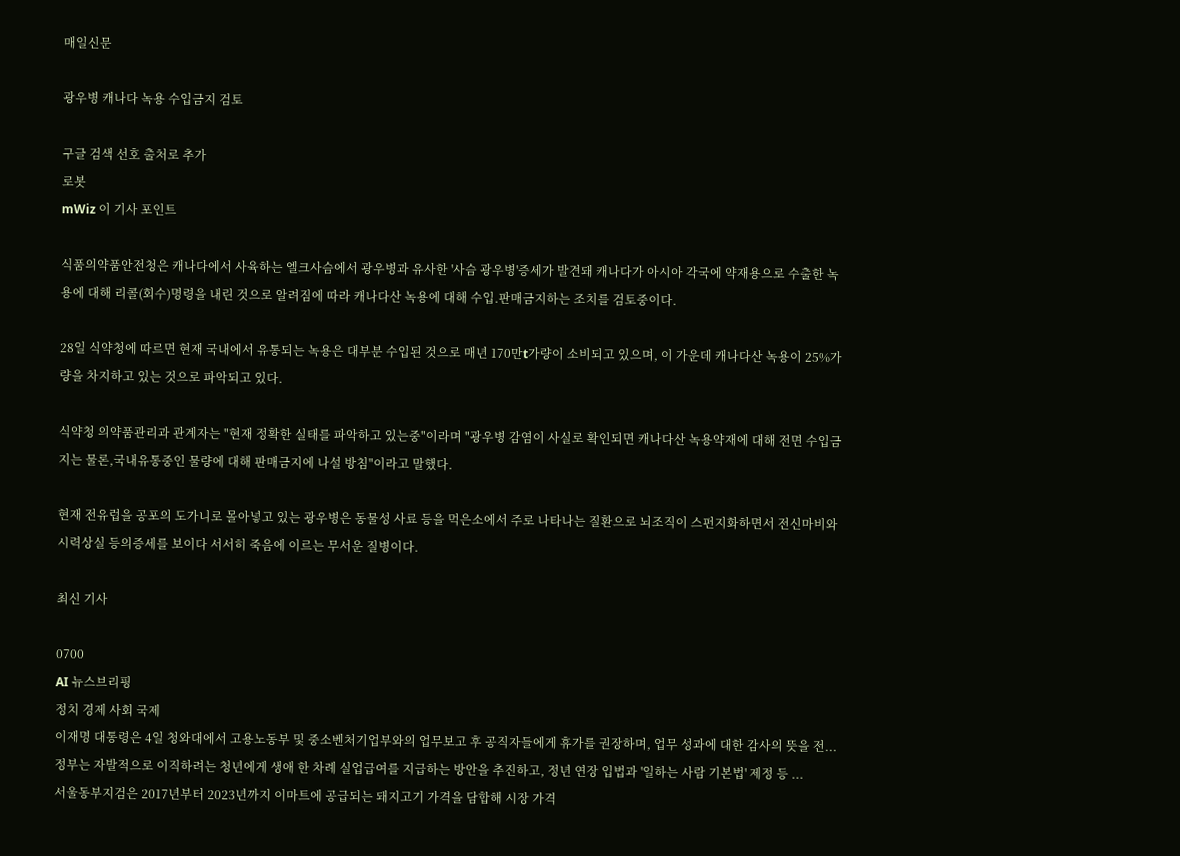매일신문

광우병 캐나다 녹용 수입금지 검토

구글 검색 선호 출처로 추가
로봇
mWiz 이 기사 포인트

식품의약품안전청은 캐나다에서 사육하는 엘크사슴에서 광우병과 유사한 '사슴 광우병'증세가 발견돼 캐나다가 아시아 각국에 약재용으로 수출한 녹용에 대해 리콜(회수)명령을 내린 것으로 알려짐에 따라 캐나다산 녹용에 대해 수입.판매금지하는 조치를 검토중이다.

28일 식약청에 따르면 현재 국내에서 유통되는 녹용은 대부분 수입된 것으로 매년 170만t가량이 소비되고 있으며, 이 가운데 캐나다산 녹용이 25%가량을 차지하고 있는 것으로 파악되고 있다.

식약청 의약품관리과 관계자는 "현재 정확한 실태를 파악하고 있는중"이라며 "광우병 감염이 사실로 확인되면 캐나다산 녹용약재에 대해 전면 수입금지는 물론,국내유통중인 물량에 대해 판매금지에 나설 방침"이라고 말했다.

현재 전유럽을 공포의 도가니로 몰아넣고 있는 광우병은 동물성 사료 등을 먹은소에서 주로 나타나는 질환으로 뇌조직이 스펀지화하면서 전신마비와 시력상실 등의증세를 보이다 서서히 죽음에 이르는 무서운 질병이다.

최신 기사

0700
AI 뉴스브리핑
정치 경제 사회 국제
이재명 대통령은 4일 청와대에서 고용노동부 및 중소벤처기업부와의 업무보고 후 공직자들에게 휴가를 권장하며, 업무 성과에 대한 감사의 뜻을 전...
정부는 자발적으로 이직하려는 청년에게 생애 한 차례 실업급여를 지급하는 방안을 추진하고, 정년 연장 입법과 '일하는 사람 기본법' 제정 등 ...
서울동부지검은 2017년부터 2023년까지 이마트에 공급되는 돼지고기 가격을 담합해 시장 가격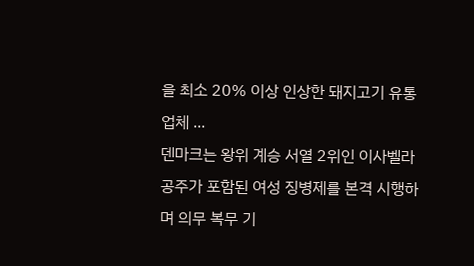을 최소 20% 이상 인상한 돼지고기 유통업체 ...
덴마크는 왕위 계승 서열 2위인 이사벨라 공주가 포함된 여성 징병제를 본격 시행하며 의무 복무 기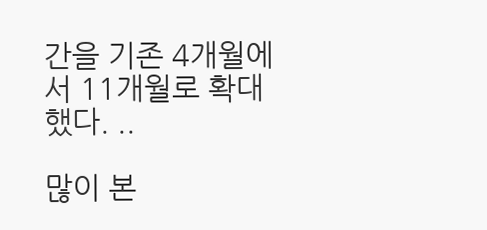간을 기존 4개월에서 11개월로 확대했다. ..

많이 본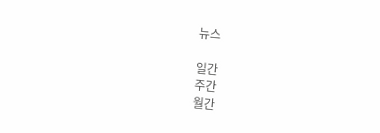뉴스

일간
주간
월간